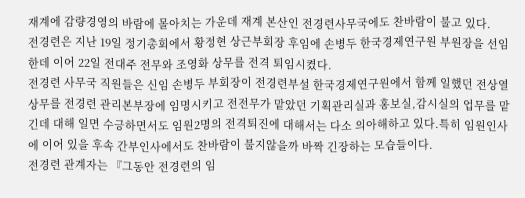재계에 감량경영의 바람에 몰아치는 가운데 재계 본산인 전경련사무국에도 찬바람이 불고 있다.
전경련은 지난 19일 정기총회에서 황정현 상근부회장 후임에 손병두 한국경제연구원 부원장을 선임한데 이어 22일 전대주 전무와 조영화 상무를 전격 퇴임시켰다.
전경련 사무국 직원들은 신임 손병두 부회장이 전경련부설 한국경제연구원에서 함께 일했던 전상열 상무를 전경련 관리본부장에 임명시키고 전전무가 맡았던 기획관리실과 홍보실,감시실의 업무를 맡긴데 대해 일면 수긍하면서도 임원2명의 전격퇴진에 대해서는 다소 의아해하고 있다.특히 임원인사에 이어 있을 후속 간부인사에서도 찬바람이 불지않을까 바짝 긴장하는 모습들이다.
전경련 관계자는 『그동안 전경련의 임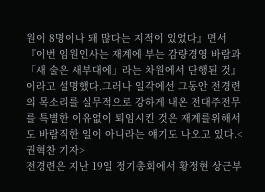원이 8명이나 돼 많다는 지적이 있었다』면서 『이번 임원인사는 재계에 부는 감량경영 바람과 「새 술은 새부대에」라는 차원에서 단행된 것』이라고 설명했다.그러나 일각에선 그동안 전경련의 목소리를 실무적으로 강하게 내온 전대주전무를 특별한 이유없이 퇴임시킨 것은 재계를위해서도 바람직한 일이 아니라는 얘기도 나오고 있다.<권혁찬 기자>
전경련은 지난 19일 정기총회에서 황정현 상근부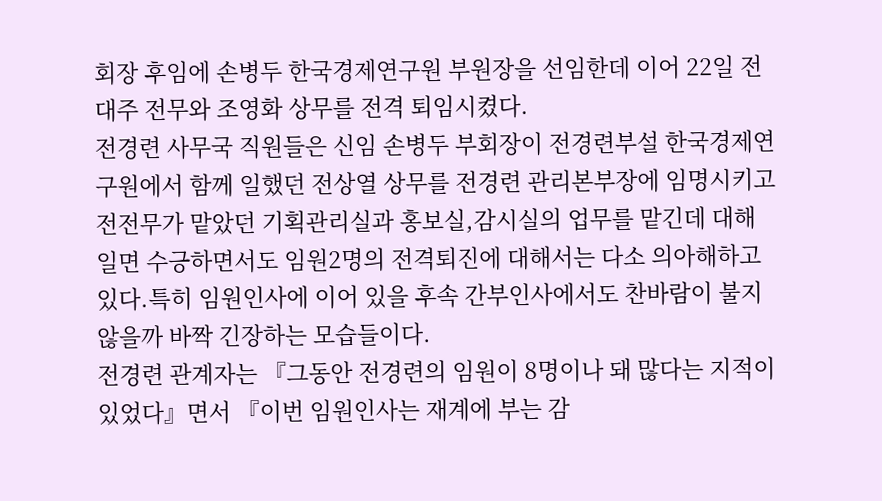회장 후임에 손병두 한국경제연구원 부원장을 선임한데 이어 22일 전대주 전무와 조영화 상무를 전격 퇴임시켰다.
전경련 사무국 직원들은 신임 손병두 부회장이 전경련부설 한국경제연구원에서 함께 일했던 전상열 상무를 전경련 관리본부장에 임명시키고 전전무가 맡았던 기획관리실과 홍보실,감시실의 업무를 맡긴데 대해 일면 수긍하면서도 임원2명의 전격퇴진에 대해서는 다소 의아해하고 있다.특히 임원인사에 이어 있을 후속 간부인사에서도 찬바람이 불지않을까 바짝 긴장하는 모습들이다.
전경련 관계자는 『그동안 전경련의 임원이 8명이나 돼 많다는 지적이 있었다』면서 『이번 임원인사는 재계에 부는 감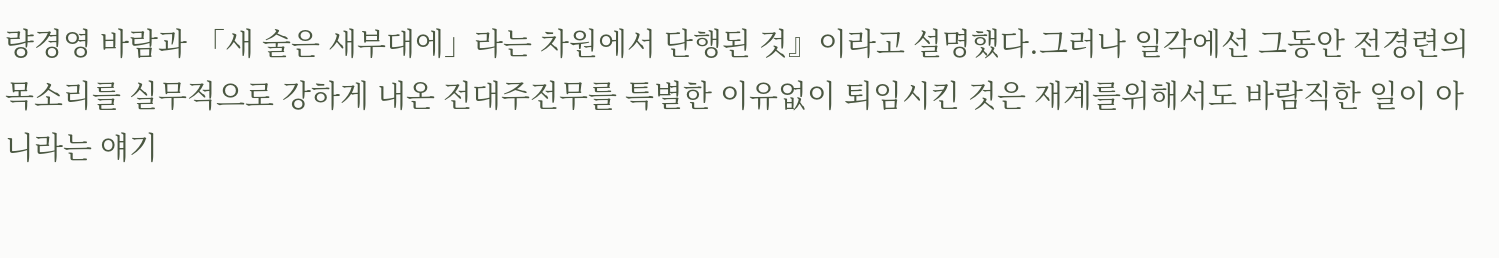량경영 바람과 「새 술은 새부대에」라는 차원에서 단행된 것』이라고 설명했다.그러나 일각에선 그동안 전경련의 목소리를 실무적으로 강하게 내온 전대주전무를 특별한 이유없이 퇴임시킨 것은 재계를위해서도 바람직한 일이 아니라는 얘기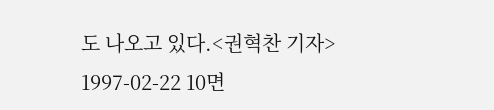도 나오고 있다.<권혁찬 기자>
1997-02-22 10면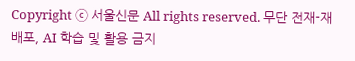Copyright ⓒ 서울신문 All rights reserved. 무단 전재-재배포, AI 학습 및 활용 금지